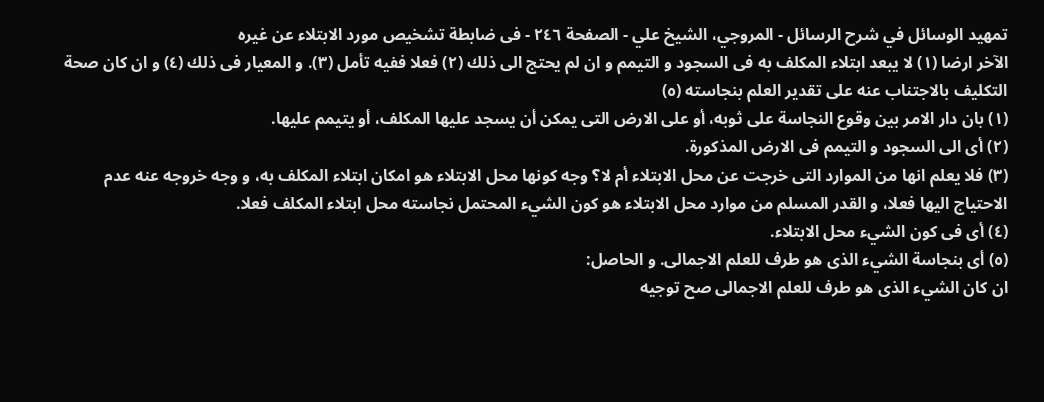تمهيد الوسائل في شرح الرسائل - المروجي، الشيخ علي - الصفحة ٢٤٦ - فى ضابطة تشخيص مورد الابتلاء عن غيره
الآخر ارضا (١) لا يبعد ابتلاء المكلف به فى السجود و التيمم و ان لم يحتج الى ذلك (٢) فعلا ففيه تأمل (٣). و المعيار فى ذلك (٤) و ان كان صحة التكليف بالاجتناب عنه على تقدير العلم بنجاسته (٥)
(١) بان دار الامر بين وقوع النجاسة على ثوبه، أو على الارض التى يمكن أن يسجد عليها المكلف، أو يتيمم عليها.
(٢) أى الى السجود و التيمم فى الارض المذكورة.
(٣) فلا يعلم انها من الموارد التى خرجت عن محل الابتلاء أم لا؟ وجه كونها محل الابتلاء هو امكان ابتلاء المكلف به، و وجه خروجه عنه عدم الاحتياج اليها فعلا، و القدر المسلم من موارد محل الابتلاء هو كون الشيء المحتمل نجاسته محل ابتلاء المكلف فعلا.
(٤) أى فى كون الشيء محل الابتلاء.
(٥) أى بنجاسة الشيء الذى هو طرف للعلم الاجمالى. و الحاصل:
ان كان الشيء الذى هو طرف للعلم الاجمالى صح توجيه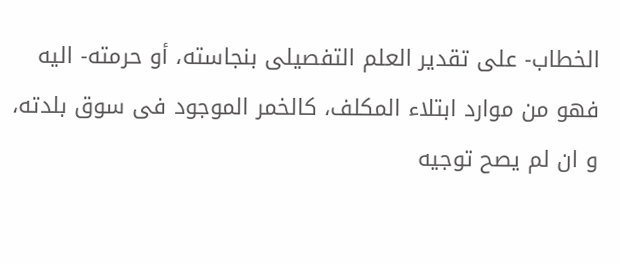الخطاب- على تقدير العلم التفصيلى بنجاسته، أو حرمته- اليه فهو من موارد ابتلاء المكلف، كالخمر الموجود فى سوق بلدته، و ان لم يصح توجيه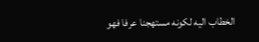الخطاب اليه لكونه مستهجنا عرفا فهو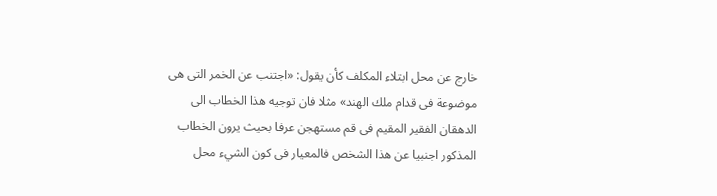خارج عن محل ابتلاء المكلف كأن يقول: «اجتنب عن الخمر التى هى موضوعة فى قدام ملك الهند» مثلا فان توجيه هذا الخطاب الى الدهقان الفقير المقيم فى قم مستهجن عرفا بحيث يرون الخطاب المذكور اجنبيا عن هذا الشخص فالمعيار فى كون الشيء محل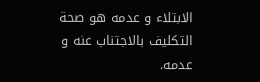الابتلاء و عدمه هو صحة التكليف بالاجتناب عنه و عدمه.